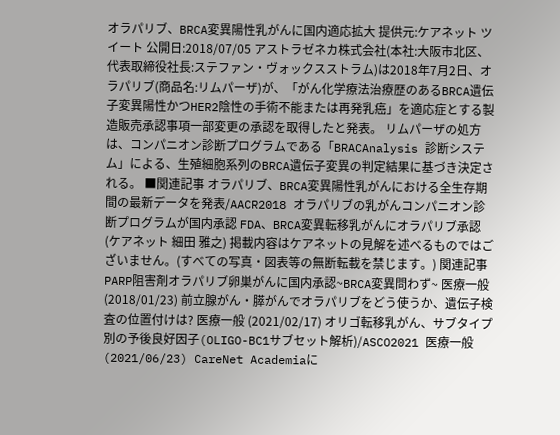オラパリブ、BRCA変異陽性乳がんに国内適応拡大 提供元:ケアネット ツイート 公開日:2018/07/05 アストラゼネカ株式会社(本社:大阪市北区、代表取締役社長:ステファン・ヴォックスストラム)は2018年7月2日、オラパリブ(商品名:リムパーザ)が、「がん化学療法治療歴のあるBRCA遺伝子変異陽性かつHER2陰性の手術不能または再発乳癌」を適応症とする製造販売承認事項一部変更の承認を取得したと発表。 リムパーザの処方は、コンパニオン診断プログラムである「BRACAnalysis 診断システム」による、生殖細胞系列のBRCA遺伝子変異の判定結果に基づき決定される。 ■関連記事 オラパリブ、BRCA変異陽性乳がんにおける全生存期間の最新データを発表/AACR2018 オラパリブの乳がんコンパニオン診断プログラムが国内承認 FDA、BRCA変異転移乳がんにオラパリブ承認 (ケアネット 細田 雅之) 掲載内容はケアネットの見解を述べるものではございません。(すべての写真・図表等の無断転載を禁じます。) 関連記事 PARP阻害剤オラパリブ卵巣がんに国内承認~BRCA変異問わず~ 医療一般 (2018/01/23) 前立腺がん・膵がんでオラパリブをどう使うか、遺伝子検査の位置付けは? 医療一般 (2021/02/17) オリゴ転移乳がん、サブタイプ別の予後良好因子(OLIGO-BC1サブセット解析)/ASCO2021 医療一般 (2021/06/23) CareNet Academiaに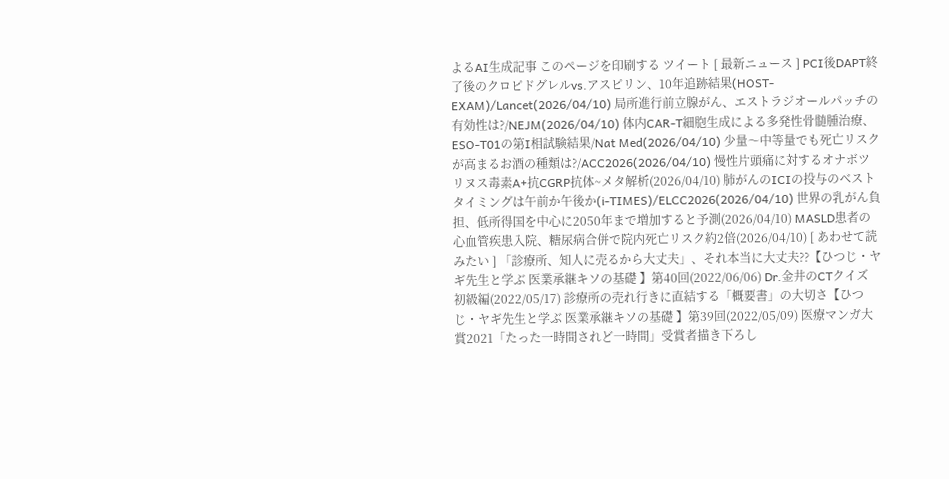よるAI生成記事 このページを印刷する ツイート [ 最新ニュース ] PCI後DAPT終了後のクロピドグレルvs.アスピリン、10年追跡結果(HOST-EXAM)/Lancet(2026/04/10) 局所進行前立腺がん、エストラジオールパッチの有効性は?/NEJM(2026/04/10) 体内CAR-T細胞生成による多発性骨髄腫治療、ESO-T01の第I相試験結果/Nat Med(2026/04/10) 少量〜中等量でも死亡リスクが高まるお酒の種類は?/ACC2026(2026/04/10) 慢性片頭痛に対するオナボツリヌス毒素A+抗CGRP抗体~メタ解析(2026/04/10) 肺がんのICIの投与のベストタイミングは午前か午後か(i-TIMES)/ELCC2026(2026/04/10) 世界の乳がん負担、低所得国を中心に2050年まで増加すると予測(2026/04/10) MASLD患者の心血管疾患入院、糖尿病合併で院内死亡リスク約2倍(2026/04/10) [ あわせて読みたい ] 「診療所、知人に売るから大丈夫」、それ本当に大丈夫??【ひつじ・ヤギ先生と学ぶ 医業承継キソの基礎 】第40回(2022/06/06) Dr.金井のCTクイズ 初級編(2022/05/17) 診療所の売れ行きに直結する「概要書」の大切さ【ひつじ・ヤギ先生と学ぶ 医業承継キソの基礎 】第39回(2022/05/09) 医療マンガ大賞2021「たった一時間されど一時間」受賞者描き下ろし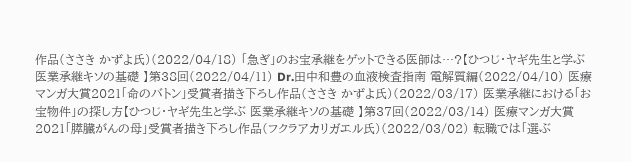作品(ささき かずよ氏)(2022/04/18) 「急ぎ」のお宝承継をゲットできる医師は…?【ひつじ・ヤギ先生と学ぶ 医業承継キソの基礎 】第38回(2022/04/11) Dr.田中和豊の血液検査指南 電解質編(2022/04/10) 医療マンガ大賞2021「命のバトン」受賞者描き下ろし作品(ささき かずよ氏)(2022/03/17) 医業承継における「お宝物件」の探し方【ひつじ・ヤギ先生と学ぶ 医業承継キソの基礎 】第37回(2022/03/14) 医療マンガ大賞2021「膵臓がんの母」受賞者描き下ろし作品(フクラアカリガエル氏)(2022/03/02) 転職では「選ぶ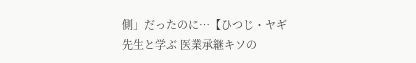側」だったのに…【ひつじ・ヤギ先生と学ぶ 医業承継キソの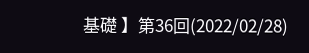基礎 】第36回(2022/02/28)